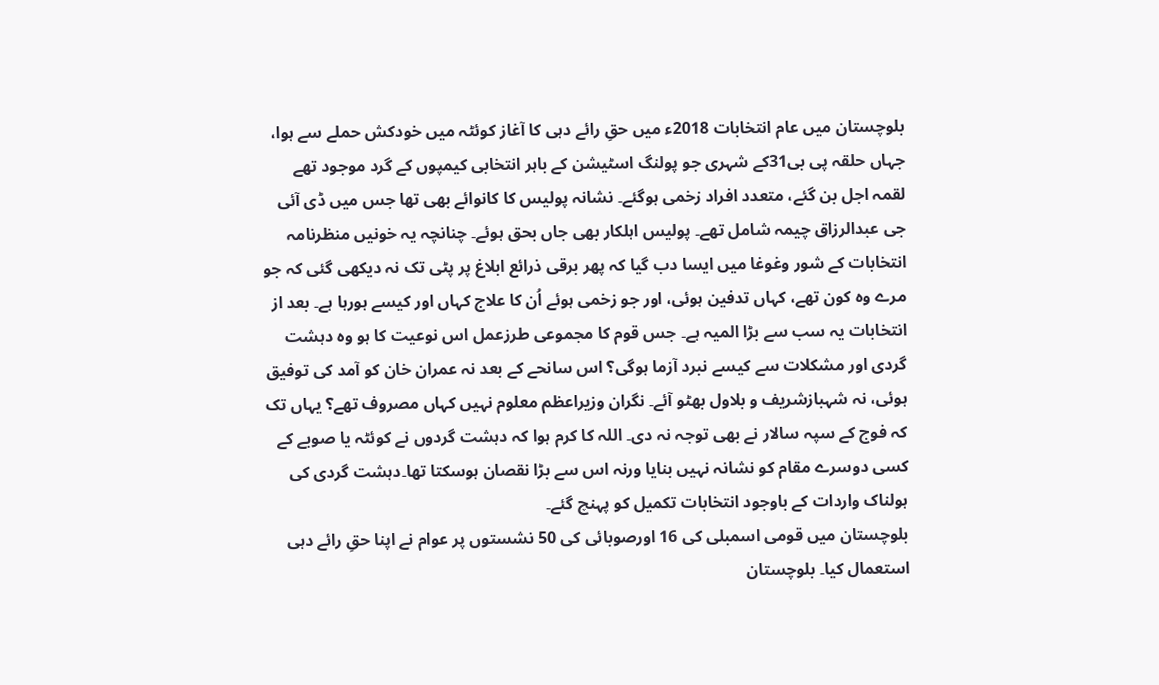بلوچستان میں عام انتخابات 2018ء میں حقِ رائے دہی کا آغاز کوئٹہ میں خودکش حملے سے ہوا، جہاں حلقہ پی بی31کے شہری جو پولنگ اسٹیشن کے باہر انتخابی کیمپوں کے گرد موجود تھے لقمہ اجل بن گئے، متعدد افراد زخمی ہوگئے۔ نشانہ پولیس کا کانوائے بھی تھا جس میں ڈی آئی جی عبدالرزاق چیمہ شامل تھے۔ پولیس اہلکار بھی جاں بحق ہوئے۔ چنانچہ یہ خونیں منظرنامہ انتخابات کے شور وغوغا میں ایسا دب گیا کہ پھر برقی ذرائع ابلاغ پر پٹی تک نہ دیکھی گئی کہ جو مرے وہ کون تھے، کہاں تدفین ہوئی، اور جو زخمی ہوئے اُن کا علاج کہاں اور کیسے ہورہا ہے۔ بعد از انتخابات یہ سب سے بڑا المیہ ہے۔ جس قوم کا مجموعی طرزعمل اس نوعیت کا ہو وہ دہشت گردی اور مشکلات سے کیسے نبرد آزما ہوگی؟ اس سانحے کے بعد نہ عمران خان کو آمد کی توفیق ہوئی، نہ شہبازشریف و بلاول بھٹو آئے۔ نگران وزیراعظم معلوم نہیں کہاں مصروف تھے؟ یہاں تک کہ فوج کے سپہ سالار نے بھی توجہ نہ دی۔ اللہ کا کرم ہوا کہ دہشت گردوں نے کوئٹہ یا صوبے کے کسی دوسرے مقام کو نشانہ نہیں بنایا ورنہ اس سے بڑا نقصان ہوسکتا تھا۔دہشت گردی کی ہولناک واردات کے باوجود انتخابات تکمیل کو پہنچ گئے۔
بلوچستان میں قومی اسمبلی کی 16 اورصوبائی کی 50 نشستوں پر عوام نے اپنا حقِ رائے دہی استعمال کیا۔ بلوچستان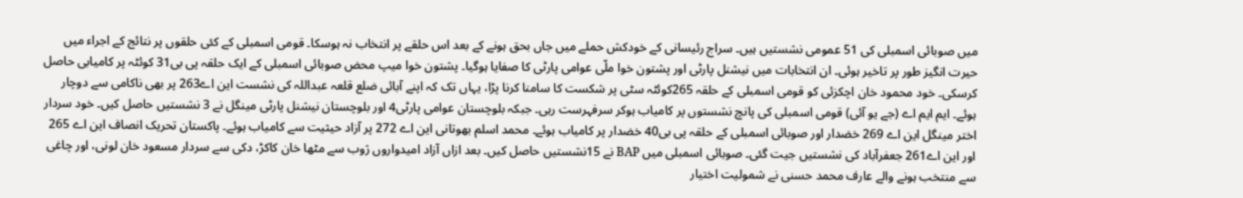میں صوبائی اسمبلی کی 51 عمومی نشستیں ہیں۔ سراج رئیسانی کے خودکش حملے میں جاں بحق ہونے کے بعد اس حلقے پر انتخاب نہ ہوسکا۔ قومی اسمبلی کے کئی حلقوں پر نتائج کے اجراء میں حیرت انگیز طور پر تاخیر ہوئی۔ ان انتخابات میں نیشنل پارٹی اور پشتون خوا ملّی عوامی پارٹی کا صفایا ہوگیا۔ پشتون خوا میپ محض صوبائی اسمبلی کے ایک حلقہ پی بی31 کوئٹہ پر کامیابی حاصل کرسکی۔ خود محمود خان اچکزئی کو قومی اسمبلی کے حلقہ 265کوئٹہ سٹی پر شکست کا سامنا کرنا پڑا، یہاں تک کہ اپنے آبائی ضلع قلعہ عبداللہ کی نشست این اے263 پر بھی ناکامی سے دوچار ہوئے۔ ایم ایم اے (جے یو آئی) قومی اسمبلی کی پانچ نشستوں پر کامیاب ہوکر سرفہرست رہی۔ جبکہ بلوچستان عوامی پارٹی4 اور بلوچستان نیشنل پارٹی مینگل نے 3 نشستیں حاصل کیں۔ خود سردار اختر مینگل این اے 269 خضدار اور صوبائی اسمبلی کے حلقہ پی بی40 خضدار پر کامیاب ہوئے۔ محمد اسلم بھوتانی این اے 272 پر آزاد حیثیت سے کامیاب ہوئے۔ پاکستان تحریک انصاف این اے 265 اور این اے261 جعفرآباد کی نشستیں جیت گئی۔ صوبائی اسمبلی میں BAP نے 15نشستیں حاصل کیں۔ بعد ازاں آزاد امیدواروں ژوب سے مٹھا خان کاکڑ، دکی سے سردار مسعود خان لونی، اور چاغی سے منتخب ہونے والے عارف محمد حسنی نے شمولیت اختیار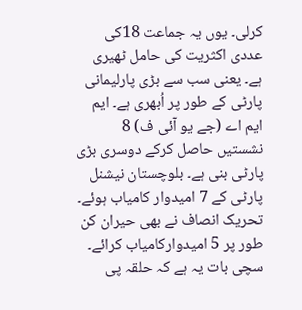کرلی۔ یوں یہ جماعت 18کی عددی اکثریت کی حامل ٹھیری ہے۔ یعنی سب سے بڑی پارلیمانی پارٹی کے طور پر اُبھری ہے۔ ایم ایم اے (جے یو آئی ف) 8 نشستیں حاصل کرکے دوسری بڑی پارٹی بنی ہے۔ بلوچستان نیشنل پارٹی کے 7 امیدوار کامیاب ہوئے۔ تحریک انصاف نے بھی حیران کن طور پر 5 امیدوارکامیاب کرائے۔ سچی بات یہ ہے کہ حلقہ پی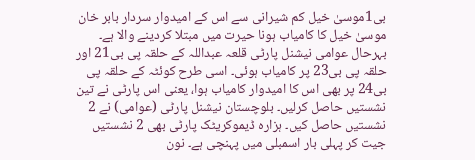بی1موسیٰ خیل کم شیرانی سے اس کے امیدوار سردار بابر خان موسیٰ خیل کا کامیاب ہونا حیرت میں مبتلا کردینے والا ہے۔ بہرحال عوامی نیشنل پارٹی قلعہ عبداللہ کے حلقہ پی بی21 اور حلقہ پی بی23 پر کامیاب ہوئی۔ اسی طرح کوئٹہ کے حلقہ پی بی24 پر بھی اس کا امیدوار کامیاب ہوا، یعنی اس پارٹی نے تین نشستیں حاصل کرلیں۔ بلوچستان نیشنل پارٹی (عوامی) نے 2 نشستیں حاصل کیں۔ ہزارہ ڈیموکریٹک پارٹی بھی 2 نشستیں جیت کر پہلی بار اسمبلی میں پہنچی ہے۔ نون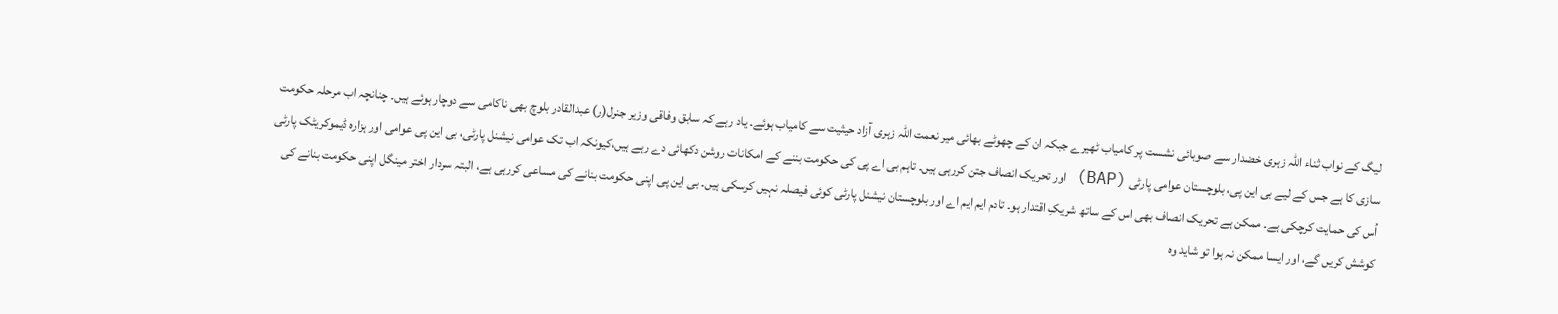لیگ کے نواب ثناء اللہ زہری خضدار سے صوبائی نشست پر کامیاب ٹھیرے جبکہ ان کے چھوٹے بھائی میر نعمت اللہ زہری آزاد حیثیت سے کامیاب ہوئے۔ یاد رہے کہ سابق وفاقی وزیر جنرل(ر) عبدالقادر بلوچ بھی ناکامی سے دوچار ہوئے ہیں۔ چنانچہ اب مرحلہ حکومت سازی کا ہے جس کے لیے بی این پی، بلوچستان عوامی پارٹی (BAP) اور تحریک انصاف جتن کررہی ہیں۔ تاہم بی اے پی کی حکومت بننے کے امکانات روشن دکھائی دے رہے ہیں،کیونکہ اب تک عوامی نیشنل پارٹی، بی این پی عوامی اور ہزارہ ڈیموکریٹک پارٹی اُس کی حمایت کرچکی ہے۔ ممکن ہے تحریک انصاف بھی اس کے ساتھ شریکِ اقتدار ہو۔ تادم ایم ایم اے اور بلوچستان نیشنل پارٹی کوئی فیصلہ نہیں کرسکی ہیں۔ بی این پی اپنی حکومت بنانے کی مساعی کررہی ہے، البتہ سردار اختر مینگل اپنی حکومت بنانے کی کوشش کریں گے، اور ایسا ممکن نہ ہوا تو شاید وہ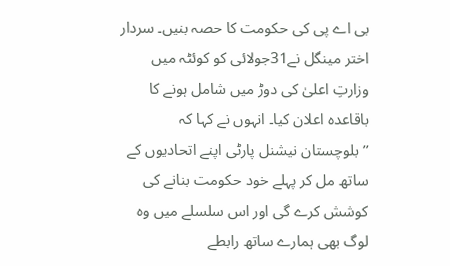بی اے پی کی حکومت کا حصہ بنیں۔ سردار اختر مینگل نے31جولائی کو کوئٹہ میں وزارتِ اعلیٰ کی دوڑ میں شامل ہونے کا باقاعدہ اعلان کیا۔ انہوں نے کہا کہ ’’بلوچستان نیشنل پارٹی اپنے اتحادیوں کے ساتھ مل کر پہلے خود حکومت بنانے کی کوشش کرے گی اور اس سلسلے میں وہ لوگ بھی ہمارے ساتھ رابطے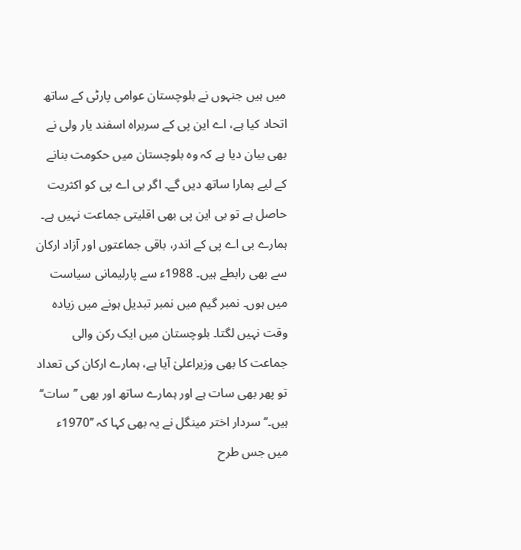میں ہیں جنہوں نے بلوچستان عوامی پارٹی کے ساتھ اتحاد کیا ہے، اے این پی کے سربراہ اسفند یار ولی نے بھی بیان دیا ہے کہ وہ بلوچستان میں حکومت بنانے کے لیے ہمارا ساتھ دیں گے۔ اگر بی اے پی کو اکثریت حاصل ہے تو بی این پی بھی اقلیتی جماعت نہیں ہے۔ ہمارے بی اے پی کے اندر، باقی جماعتوں اور آزاد ارکان سے بھی رابطے ہیں۔ 1988ء سے پارلیمانی سیاست میں ہوں۔ نمبر گیم میں نمبر تبدیل ہونے میں زیادہ وقت نہیں لگتا۔ بلوچستان میں ایک رکن والی جماعت کا بھی وزیراعلیٰ آیا ہے، ہمارے ارکان کی تعداد تو پھر بھی سات ہے اور ہمارے ساتھ اور بھی ’’سات‘‘ ہیں۔‘‘ سردار اختر مینگل نے یہ بھی کہا کہ ’’1970ء میں جس طرح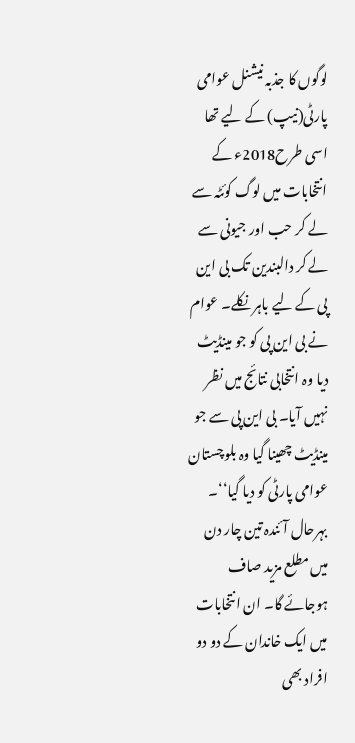لوگوں کا جذبہ نیشنل عوامی پارٹی(نیپ) کے لیے تھا اسی طرح2018ء کے انتخابات میں لوگ کوئٹہ سے لے کر حب اور جیونی سے لے کر دالبندین تک بی این پی کے لیے باہر نکلے۔ عوام نے بی این پی کو جو مینڈیٹ دیا وہ انتخابی نتائج میں نظر نہیں آیا۔ بی این پی سے جو مینڈیٹ چھینا گیا وہ بلوچستان عوامی پارٹی کو دیا گیا‘‘۔
بہرحال آئندہ تین چار دن میں مطلع مزید صاف ہوجائے گا۔ ان انتخابات میں ایک خاندان کے دو دو افراد بھی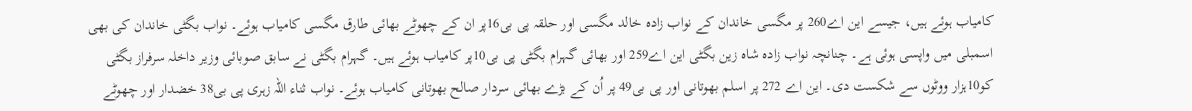کامیاب ہوئے ہیں، جیسے این اے260 پر مگسی خاندان کے نواب زادہ خالد مگسی اور حلقہ پی بی16پر ان کے چھوٹے بھائی طارق مگسی کامیاب ہوئے۔ نواب بگٹی خاندان کی بھی اسمبلی میں واپسی ہوئی ہے۔ چنانچہ نواب زادہ شاہ زین بگٹی این اے259 اور بھائی گہرام بگٹی پی بی10پر کامیاب ہوئے ہیں۔ گہرام بگٹی نے سابق صوبائی وزیر داخلہ سرفراز بگٹی کو10ہزار ووٹوں سے شکست دی۔ این اے 272 پر اسلم بھوتانی اور پی بی49 پر اُن کے بڑے بھائی سردار صالح بھوتانی کامیاب ہوئے۔ نواب ثناء اللہ زہری پی بی38 خضدار اور چھوٹے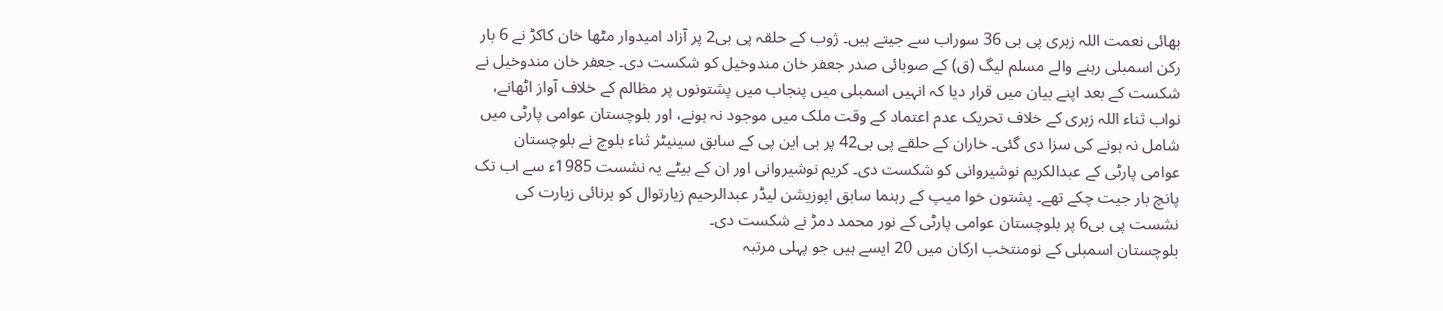بھائی نعمت اللہ زہری پی بی 36 سوراب سے جیتے ہیں۔ ژوب کے حلقہ پی بی2 پر آزاد امیدوار مٹھا خان کاکڑ نے 6 بار رکن اسمبلی رہنے والے مسلم لیگ (ق) کے صوبائی صدر جعفر خان مندوخیل کو شکست دی۔ جعفر خان مندوخیل نے شکست کے بعد اپنے بیان میں قرار دیا کہ انہیں اسمبلی میں پنجاب میں پشتونوں پر مظالم کے خلاف آواز اٹھانے، نواب ثناء اللہ زہری کے خلاف تحریک عدم اعتماد کے وقت ملک میں موجود نہ ہونے، اور بلوچستان عوامی پارٹی میں شامل نہ ہونے کی سزا دی گئی۔ خاران کے حلقے پی بی42 پر بی این پی کے سابق سینیٹر ثناء بلوچ نے بلوچستان عوامی پارٹی کے عبدالکریم نوشیروانی کو شکست دی۔ کریم نوشیروانی اور ان کے بیٹے یہ نشست 1985ء سے اب تک پانچ بار جیت چکے تھے۔ پشتون خوا میپ کے رہنما سابق اپوزیشن لیڈر عبدالرحیم زیارتوال کو ہرنائی زیارت کی نشست پی بی6 پر بلوچستان عوامی پارٹی کے نور محمد دمڑ نے شکست دی۔
بلوچستان اسمبلی کے نومنتخب ارکان میں 20 ایسے ہیں جو پہلی مرتبہ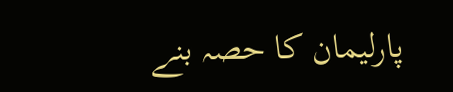پارلیمان کا حصہ بنے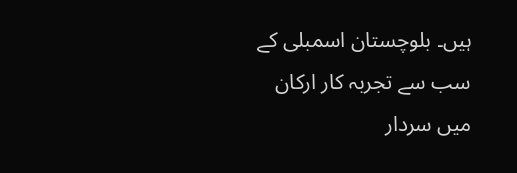ہیں۔ بلوچستان اسمبلی کے سب سے تجربہ کار ارکان میں سردار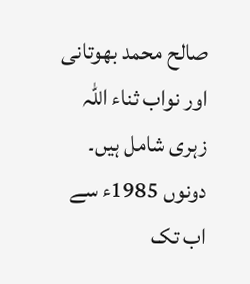صالح محمد بھوتانی اور نواب ثناء اللہ زہری شامل ہیں۔ دونوں 1985ء سے اب تک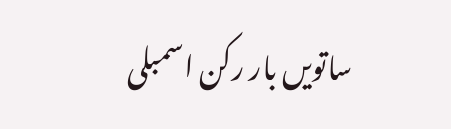ساتویں بار رکن اسمبلی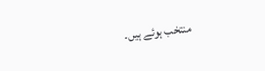منتخب ہوئے ہیں۔